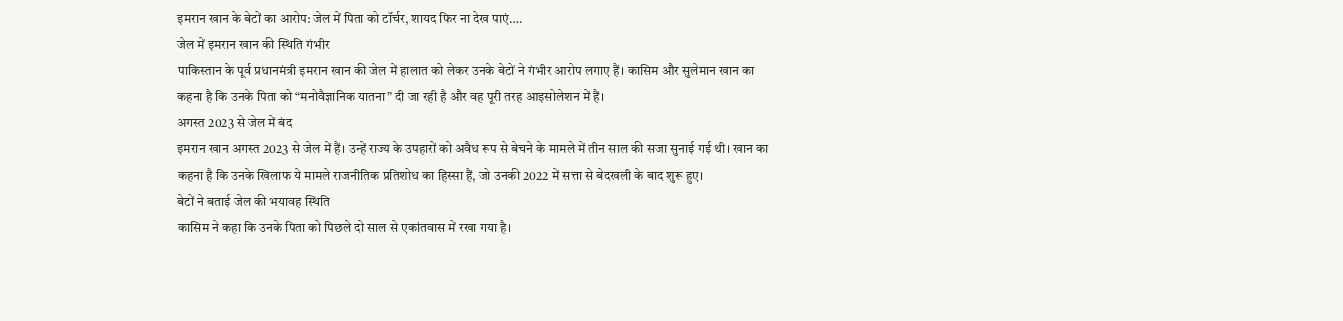इमरान खान के बेटों का आरोप: जेल में पिता को टॉर्चर, शायद फिर ना देख पाएं….
जेल में इमरान खान की स्थिति गंभीर
पाकिस्तान के पूर्व प्रधानमंत्री इमरान खान की जेल में हालात को लेकर उनके बेटों ने गंभीर आरोप लगाए हैं। कासिम और सुलेमान खान का कहना है कि उनके पिता को “मनोवैज्ञानिक यातना” दी जा रही है और वह पूरी तरह आइसोलेशन में हैं।
अगस्त 2023 से जेल में बंद
इमरान खान अगस्त 2023 से जेल में हैं। उन्हें राज्य के उपहारों को अवैध रूप से बेचने के मामले में तीन साल की सजा सुनाई गई थी। खान का कहना है कि उनके खिलाफ ये मामले राजनीतिक प्रतिशोध का हिस्सा हैं, जो उनकी 2022 में सत्ता से बेदखली के बाद शुरू हुए।
बेटों ने बताई जेल की भयावह स्थिति
कासिम ने कहा कि उनके पिता को पिछले दो साल से एकांतवास में रखा गया है।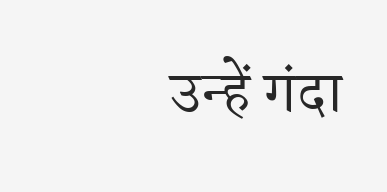उन्हें गंदा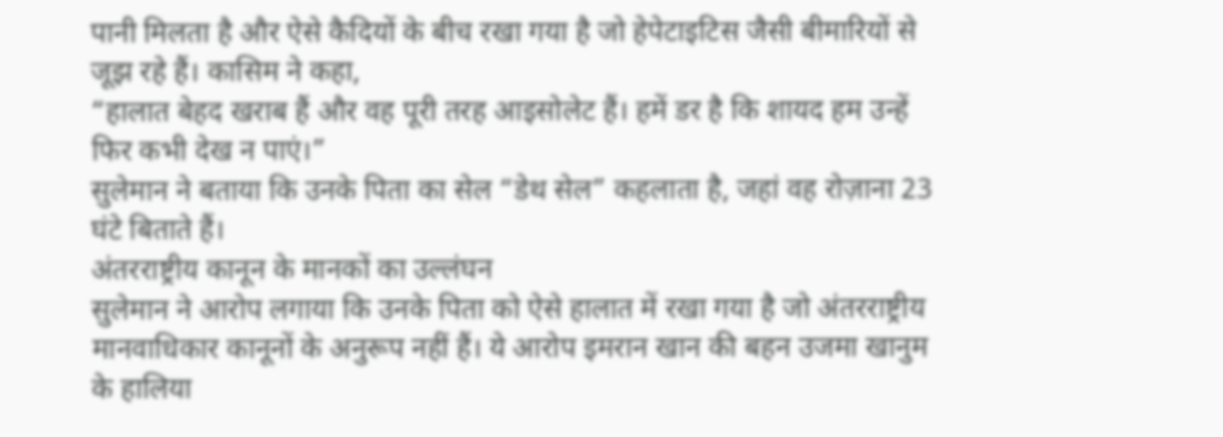पानी मिलता है और ऐसे कैदियों के बीच रखा गया है जो हेपेटाइटिस जैसी बीमारियों से जूझ रहे हैं। कासिम ने कहा,
“हालात बेहद खराब हैं और वह पूरी तरह आइसोलेट हैं। हमें डर है कि शायद हम उन्हें फिर कभी देख न पाएं।”
सुलेमान ने बताया कि उनके पिता का सेल “डेथ सेल” कहलाता है, जहां वह रोज़ाना 23 घंटे बिताते हैं।
अंतरराष्ट्रीय कानून के मानकों का उल्लंघन
सुलेमान ने आरोप लगाया कि उनके पिता को ऐसे हालात में रखा गया है जो अंतरराष्ट्रीय मानवाधिकार कानूनों के अनुरूप नहीं हैं। ये आरोप इमरान खान की बहन उजमा खानुम के हालिया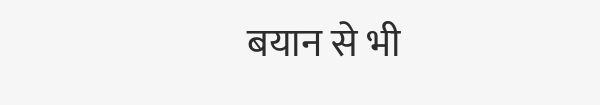बयान से भी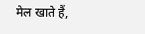मेल खाते हैं,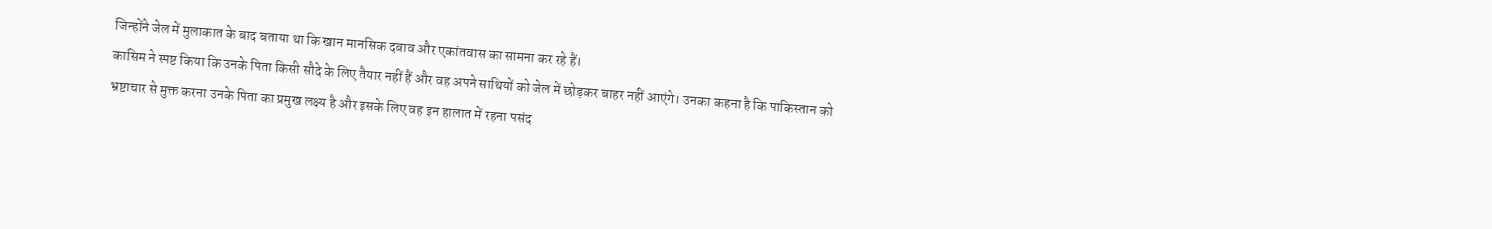जिन्होंने जेल में मुलाकात के बाद बताया था कि खान मानसिक दबाव और एकांतवास का सामना कर रहे हैं।
कासिम ने स्पष्ट किया कि उनके पिता किसी सौदे के लिए तैयार नहीं हैं और वह अपने साथियों को जेल में छोड़कर बाहर नहीं आएंगे। उनका कहना है कि पाकिस्तान को भ्रष्टाचार से मुक्त करना उनके पिता का प्रमुख लक्ष्य है और इसके लिए वह इन हालात में रहना पसंद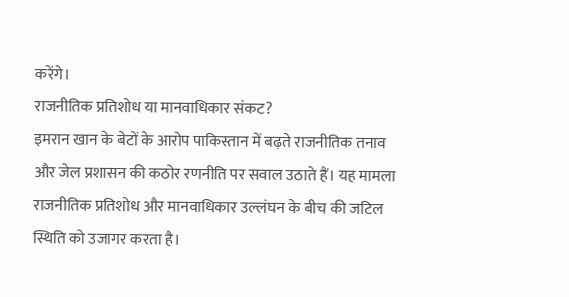करेंगे।
राजनीतिक प्रतिशोध या मानवाधिकार संकट?
इमरान खान के बेटों के आरोप पाकिस्तान में बढ़ते राजनीतिक तनाव और जेल प्रशासन की कठोर रणनीति पर सवाल उठाते हैं। यह मामला राजनीतिक प्रतिशोध और मानवाधिकार उल्लंघन के बीच की जटिल स्थिति को उजागर करता है।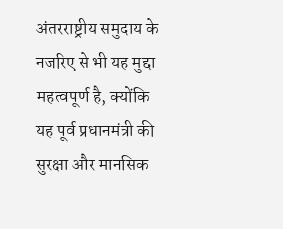अंतरराष्ट्रीय समुदाय के नजरिए से भी यह मुद्दा महत्वपूर्ण है, क्योंकि यह पूर्व प्रधानमंत्री की सुरक्षा और मानसिक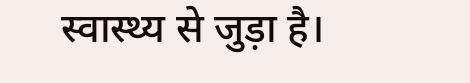स्वास्थ्य से जुड़ा है।